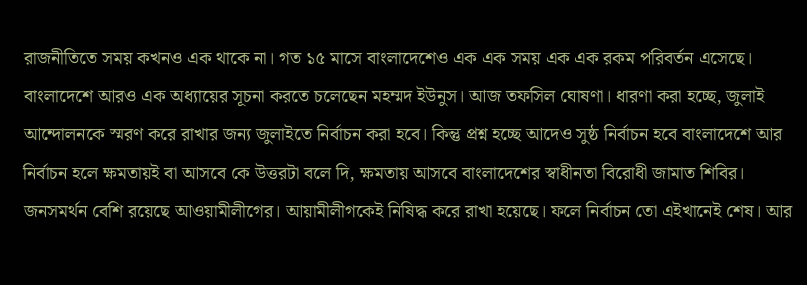রাজনীতিতে সময় কখনও এক থাকে না। গত ১৫ মাসে বাংলাদেশেও এক এক সময় এক এক রকম পরিবর্তন এসেছে। বাংলাদেশে আরও এক অধ্যায়ের সূচনা করতে চলেছেন মহম্মদ ইউনুস। আজ তফসিল ঘোষণা। ধারণা করা হচ্ছে, জুলাই আন্দোলনকে স্মরণ করে রাখার জন্য জুলাইতে নির্বাচন করা হবে। কিন্তু প্রশ্ন হচ্ছে আদেও সুষ্ঠ নির্বাচন হবে বাংলাদেশে আর নির্বাচন হলে ক্ষমতায়ই বা আসবে কে উত্তরটা বলে দি, ক্ষমতায় আসবে বাংলাদেশের স্বাধীনতা বিরোধী জামাত শিবির।
জনসমর্থন বেশি রয়েছে আওয়ামীলীগের। আয়ামীলীগকেই নিষিদ্ধ করে রাখা হয়েছে। ফলে নির্বাচন তো এইখানেই শেষ। আর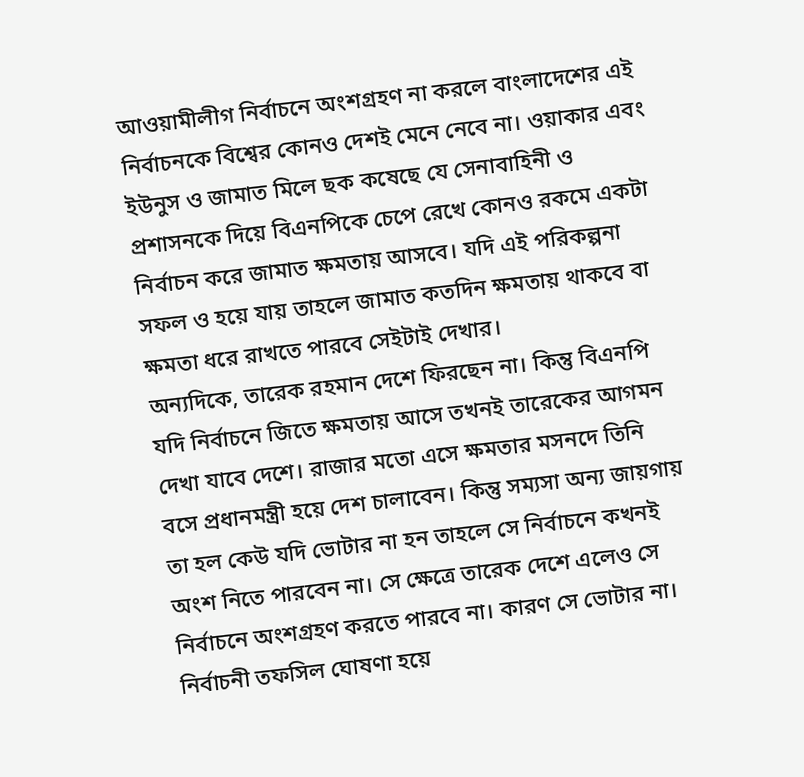আওয়ামীলীগ নির্বাচনে অংশগ্রহণ না করলে বাংলাদেশের এই নির্বাচনকে বিশ্বের কোনও দেশই মেনে নেবে না। ওয়াকার এবং ইউনুস ও জামাত মিলে ছক কষেছে যে সেনাবাহিনী ও প্রশাসনকে দিয়ে বিএনপিকে চেপে রেখে কোনও রকমে একটা নির্বাচন করে জামাত ক্ষমতায় আসবে। যদি এই পরিকল্পনা সফল ও হয়ে যায় তাহলে জামাত কতদিন ক্ষমতায় থাকবে বা ক্ষমতা ধরে রাখতে পারবে সেইটাই দেখার।
অন্যদিকে, তারেক রহমান দেশে ফিরছেন না। কিন্তু বিএনপি যদি নির্বাচনে জিতে ক্ষমতায় আসে তখনই তারেকের আগমন দেখা যাবে দেশে। রাজার মতো এসে ক্ষমতার মসনদে তিনি বসে প্রধানমন্ত্রী হয়ে দেশ চালাবেন। কিন্তু সম্যসা অন্য জায়গায় তা হল কেউ যদি ভোটার না হন তাহলে সে নির্বাচনে কখনই অংশ নিতে পারবেন না। সে ক্ষেত্রে তারেক দেশে এলেও সে নির্বাচনে অংশগ্রহণ করতে পারবে না। কারণ সে ভোটার না। নির্বাচনী তফসিল ঘোষণা হয়ে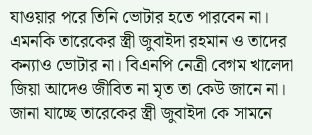যাওয়ার পরে তিনি ভোটার হতে পারবেন না। এমনকি তারেকের স্ত্রী জুবাইদা রহমান ও তাদের কন্যাও ভোটার না। বিএনপি নেত্রী বেগম খালেদা জিয়া আদেও জীবিত না মৃত তা কেউ জানে না। জানা যাচ্ছে তারেকের স্ত্রী জুবাইদা কে সামনে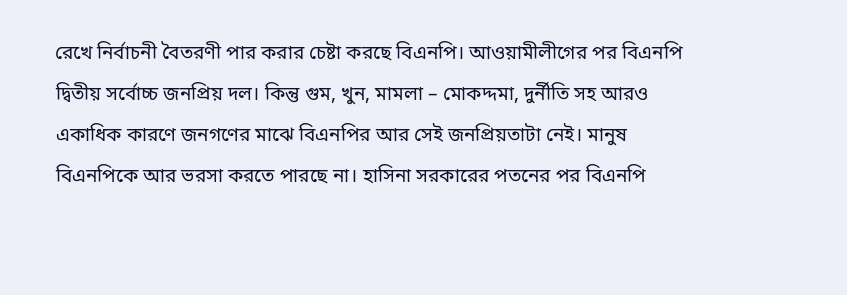রেখে নির্বাচনী বৈতরণী পার করার চেষ্টা করছে বিএনপি। আওয়ামীলীগের পর বিএনপি দ্বিতীয় সর্বোচ্চ জনপ্রিয় দল। কিন্তু গুম, খুন, মামলা – মোকদ্দমা, দুর্নীতি সহ আরও একাধিক কারণে জনগণের মাঝে বিএনপির আর সেই জনপ্রিয়তাটা নেই। মানুষ বিএনপিকে আর ভরসা করতে পারছে না। হাসিনা সরকারের পতনের পর বিএনপি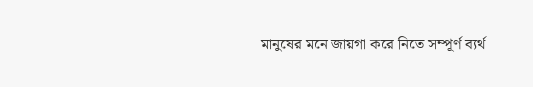মানুষের মনে জায়গা করে নিতে সম্পূর্ণ ব্যর্থ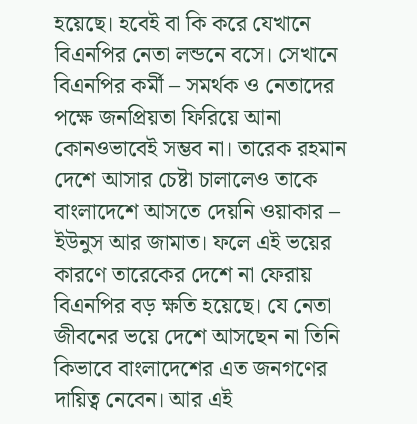হয়েছে। হবেই বা কি করে যেখানে বিএনপির নেতা লন্ডনে বসে। সেখানে বিএনপির কর্মী – সমর্থক ও নেতাদের পক্ষে জনপ্রিয়তা ফিরিয়ে আনা কোনওভাবেই সম্ভব না। তারেক রহমান দেশে আসার চেষ্টা চালালেও তাকে বাংলাদেশে আসতে দেয়নি ওয়াকার – ইউনুস আর জামাত। ফলে এই ভয়ের কারণে তারেকের দেশে না ফেরায় বিএনপির বড় ক্ষতি হয়েছে। যে নেতা জীবনের ভয়ে দেশে আসছেন না তিনি কিভাবে বাংলাদেশের এত জনগণের দায়িত্ব নেবেন। আর এই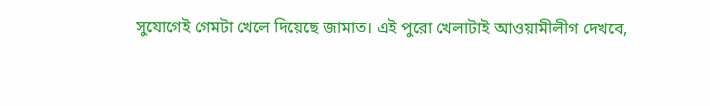সুযোগেই গেমটা খেলে দিয়েছে জামাত। এই পুরো খেলাটাই আওয়ামীলীগ দেখবে,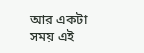আর একটা সময় এই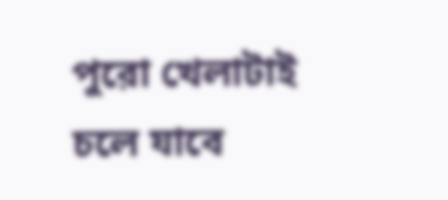পুরো খেলাটাই চলে যাবে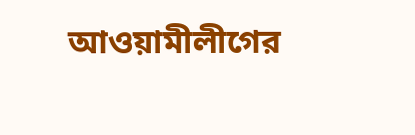আওয়ামীলীগের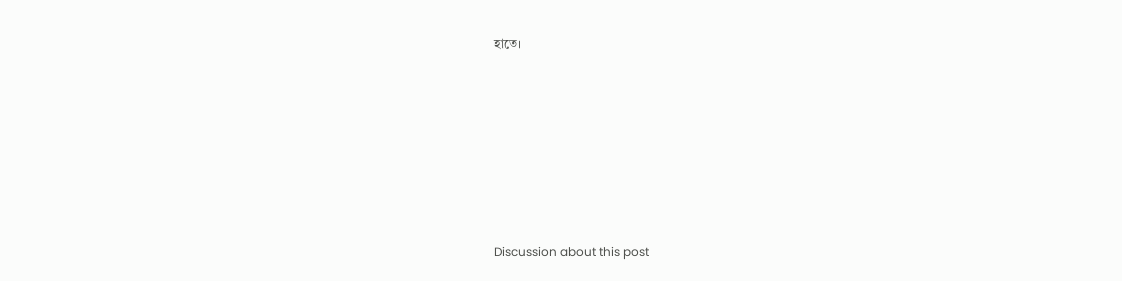হাতে।












Discussion about this post